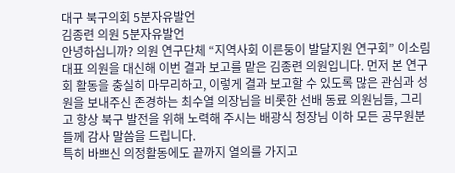대구 북구의회 5분자유발언
김종련 의원 5분자유발언
안녕하십니까? 의원 연구단체 “지역사회 이른둥이 발달지원 연구회” 이소림 대표 의원을 대신해 이번 결과 보고를 맡은 김종련 의원입니다. 먼저 본 연구회 활동을 충실히 마무리하고, 이렇게 결과 보고할 수 있도록 많은 관심과 성원을 보내주신 존경하는 최수열 의장님을 비롯한 선배 동료 의원님들, 그리고 항상 북구 발전을 위해 노력해 주시는 배광식 청장님 이하 모든 공무원분들께 감사 말씀을 드립니다.
특히 바쁘신 의정활동에도 끝까지 열의를 가지고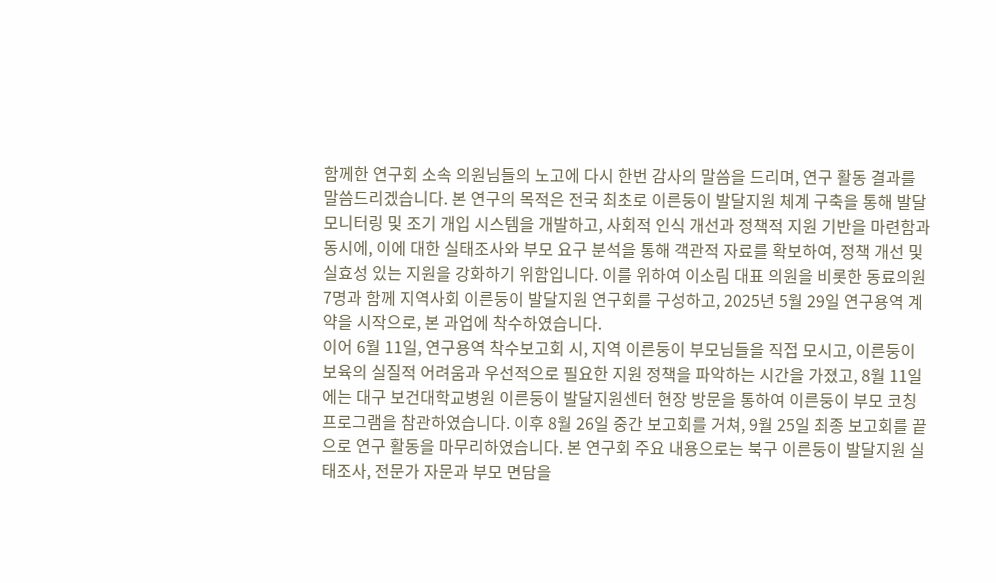함께한 연구회 소속 의원님들의 노고에 다시 한번 감사의 말씀을 드리며, 연구 활동 결과를 말씀드리겠습니다. 본 연구의 목적은 전국 최초로 이른둥이 발달지원 체계 구축을 통해 발달 모니터링 및 조기 개입 시스템을 개발하고, 사회적 인식 개선과 정책적 지원 기반을 마련함과 동시에, 이에 대한 실태조사와 부모 요구 분석을 통해 객관적 자료를 확보하여, 정책 개선 및 실효성 있는 지원을 강화하기 위함입니다. 이를 위하여 이소림 대표 의원을 비롯한 동료의원 7명과 함께 지역사회 이른둥이 발달지원 연구회를 구성하고, 2025년 5월 29일 연구용역 계약을 시작으로, 본 과업에 착수하였습니다.
이어 6월 11일, 연구용역 착수보고회 시, 지역 이른둥이 부모님들을 직접 모시고, 이른둥이 보육의 실질적 어려움과 우선적으로 필요한 지원 정책을 파악하는 시간을 가졌고, 8월 11일에는 대구 보건대학교병원 이른둥이 발달지원센터 현장 방문을 통하여 이른둥이 부모 코칭 프로그램을 참관하였습니다. 이후 8월 26일 중간 보고회를 거쳐, 9월 25일 최종 보고회를 끝으로 연구 활동을 마무리하였습니다. 본 연구회 주요 내용으로는 북구 이른둥이 발달지원 실태조사, 전문가 자문과 부모 면담을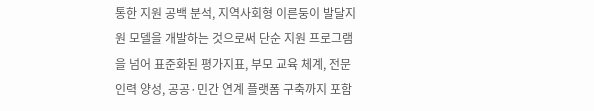통한 지원 공백 분석, 지역사회형 이른둥이 발달지원 모델을 개발하는 것으로써 단순 지원 프로그램을 넘어 표준화된 평가지표, 부모 교육 체계, 전문인력 양성, 공공·민간 연계 플랫폼 구축까지 포함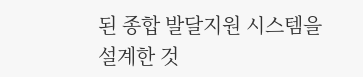된 종합 발달지원 시스템을 설계한 것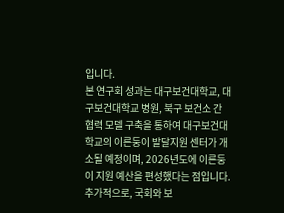입니다.
본 연구회 성과는 대구보건대학교, 대구보건대학교 병원, 북구 보건소 간 협력 모델 구축을 통하여 대구보건대학교의 이른둥이 발달지원 센터가 개소될 예정이며, 2026년도에 이른둥이 지원 예산을 편성했다는 점입니다. 추가적으로, 국회와 보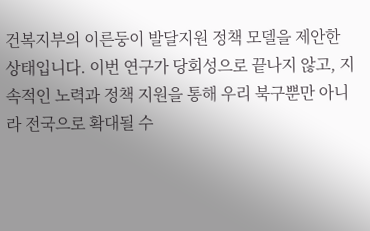건복지부의 이른둥이 발달지원 정책 모델을 제안한 상태입니다. 이번 연구가 당회성으로 끝나지 않고, 지속적인 노력과 정책 지원을 통해 우리 북구뿐만 아니라 전국으로 확대될 수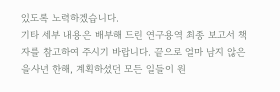있도록 노력하겠습니다.
기타 세부 내용은 배부해 드린 연구용역 최종 보고서 책자를 참고하여 주시기 바랍니다. 끝으로 얼마 남지 않은 을사년 한해, 계획하셨던 모든 일들이 원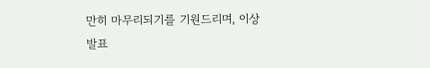만히 마무리되기를 기원드리며, 이상 발표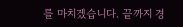를 마치겠습니다. 끝까지 경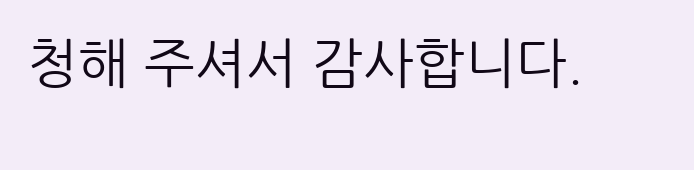청해 주셔서 감사합니다.